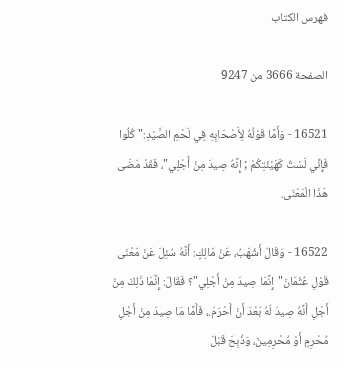فهرس الكتاب

الصفحة 3666 من 9247

16521 - وَأَمَّا قَوْلُهُ لِأَصْحَابِهِ فِي لَحْمِ الصَّيْدِ:"كُلُوا فَإِنِّي لَسْتُ كَهَيْئَتِكُمْ ; إِنَّهُ صِيدَ مِنْ أَجْلِي"، فَقَدْ مَضَى هَذَا الْمَعْنَى.

16522 - وَقَالَ أَشْهَبُ، عَنْ مَالِكٍ: أَنَّهُ سُئِلَ عَنْ مَعْنَى قَوْلِ عُثْمَانَ"إِنَّمَا صِيدَ مِنْ أَجْلِي"؟ فَقَالَ: إِنَّمَا ذَلِكَ مِنْ أَجْلِ أَنَّهُ صِيدَ لَهُ بَعْدَ أَنْ أَحْرَمَ.، فَأَمَّا مَا صِيدَ مِنْ أَجْلِ مُحْرِمٍ أَوْ مُحْرِمِينَ، وَذُبِحَ قَبْلَ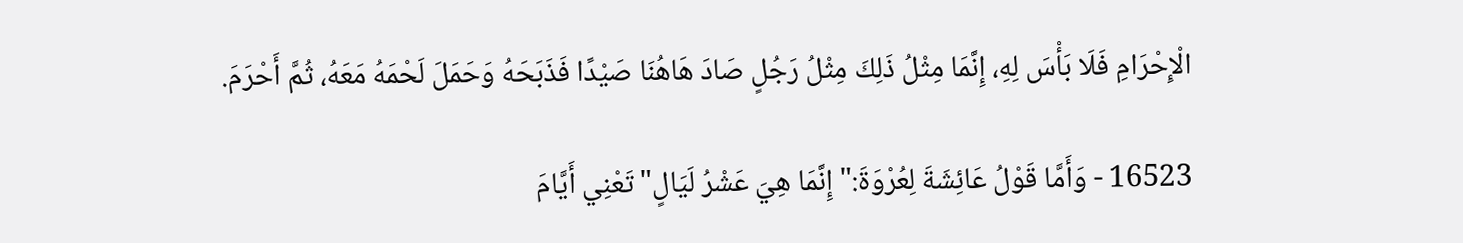الْإِحْرَامِ فَلَا بَأْسَ لِهِ، إِنَّمَا مِثْلُ ذَلِكَ مِثْلُ رَجُلٍ صَادَ هَاهُنَا صَيْدًا فَذَبَحَهُ وَحَمَلَ لَحْمَهُ مَعَهُ، ثُمَّ أَحْرَمَ.

16523 - وَأَمَّا قَوْلُ عَائِشَةَ لِعُرْوَةَ:"إِنَّمَا هِيَ عَشْرُ لَيَالٍ"تَعْنِي أَيَّامَ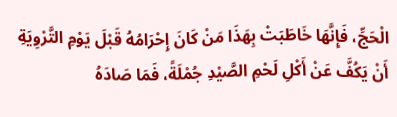الْحَجِّ، فَإِنَّهَا خَاطَبَتْ بِهَذَا مَنْ كَانَ إِحْرَامُهُ قَبْلَ يَوْمِ التَّرْوِيَةِ أَنْ يَكُفَّ عَنْ أَكْلِ لَحْمِ الصَّيْدِ جُمْلَةً، فَمَا صَادَهُ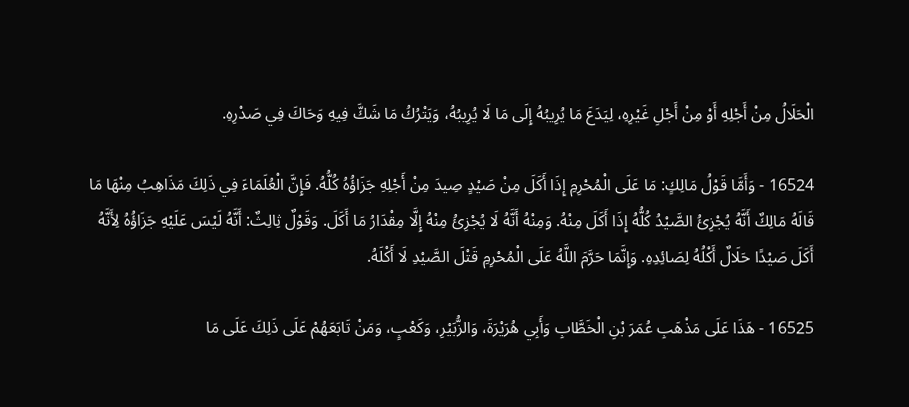الْحَلَالُ مِنْ أَجْلِهِ أَوْ مِنْ أَجْلِ غَيْرِهِ، لِيَدَعَ مَا يُرِيبُهُ إِلَى مَا لَا يُرِيبُهُ، وَيَتْرُكُ مَا شَكَّ فِيهِ وَحَاكَ فِي صَدْرِهِ.

16524 - وَأَمَّا قَوْلُ مَالِكٍ: مَا عَلَى الْمُحْرِمِ إِذَا أَكَلَ مِنْ صَيْدٍ صِيدَ مِنْ أَجْلِهِ جَزَاؤُهُ كُلُّهُ. فَإِنَّ الْعُلَمَاءَ فِي ذَلِكَ مَذَاهِبُ مِنْهَا مَا قَالَهُ مَالِكٌ أَنَّهُ يُجْزِئُ الصَّيْدُ كُلُّهُ إِذَا أَكَلَ مِنْهُ. وَمِنْهُ أَنَّهُ لَا يُجْزِئُ مِنْهُ إِلَّا مِقْدَارُ مَا أَكَلَ. وَقَوْلٌ ثِالِثٌ: أَنَّهُ لَيْسَ عَلَيْهِ جَزَاؤُهُ لِأَنَّهُ أَكَلَ صَيْدًا حَلَالٌ أَكْلُهُ لِصَائِدِهِ. وَإِنَّمَا حَرَّمَ اللَّهُ عَلَى الْمُحْرِمِ قَتْلَ الصَّيْدِ لَا أَكْلَهُ.

16525 - هَذَا عَلَى مَذْهَبِ عُمَرَ بْنِ الْخَطَّابِ وَأَبِي هُرَيْرَةَ، وَالزُّبَيْرِ، وَكَعْبٍ، وَمَنْ تَابَعَهُمْ عَلَى ذَلِكَ عَلَى مَا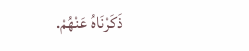ذَكَرْنَاهُ عَنْهُمْ.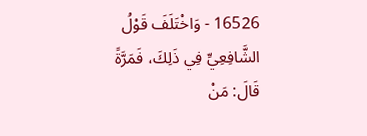16526 - وَاخْتَلَفَ قَوْلُ الشَّافِعِيِّ فِي ذَلِكَ، فَمَرَّةً قَالَ: مَنْ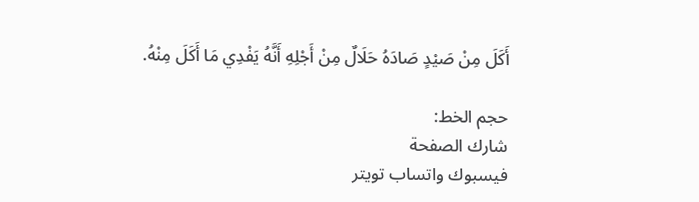أَكَلَ مِنْ صَيْدٍ صَادَهُ حَلَالٌ مِنْ أَجْلِهِ أَنَّهُ يَفْدِي مَا أَكَلَ مِنْهُ.

حجم الخط:
شارك الصفحة
فيسبوك واتساب تويتر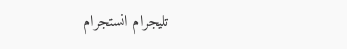تليجرام انستجرام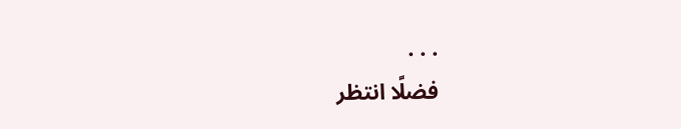. . .
فضلًا انتظر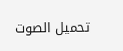تحميل الصوت